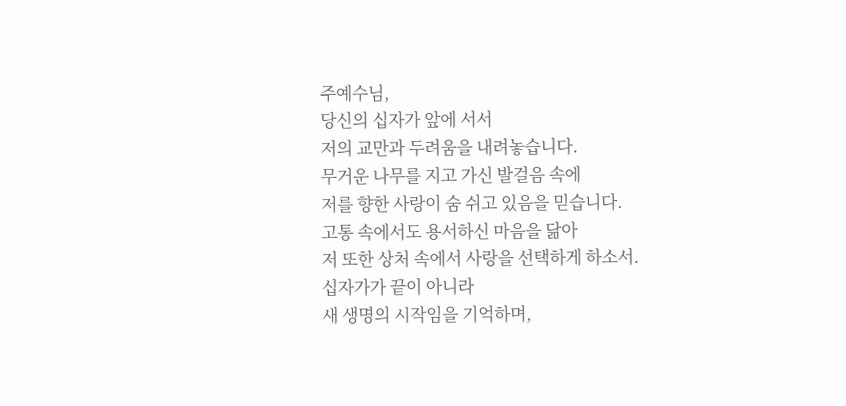주예수님,
당신의 십자가 앞에 서서
저의 교만과 두려움을 내려놓습니다.
무거운 나무를 지고 가신 발걸음 속에
저를 향한 사랑이 숨 쉬고 있음을 믿습니다.
고통 속에서도 용서하신 마음을 닮아
저 또한 상처 속에서 사랑을 선택하게 하소서.
십자가가 끝이 아니라
새 생명의 시작임을 기억하며,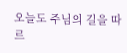오늘도 주님의 길을 따르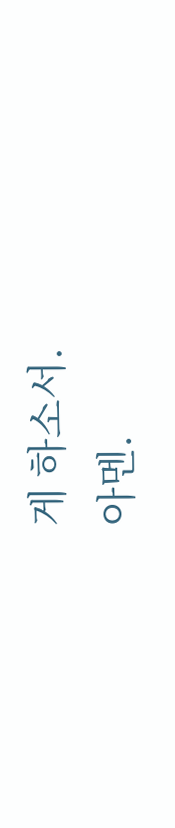게 하소서.
아멘.